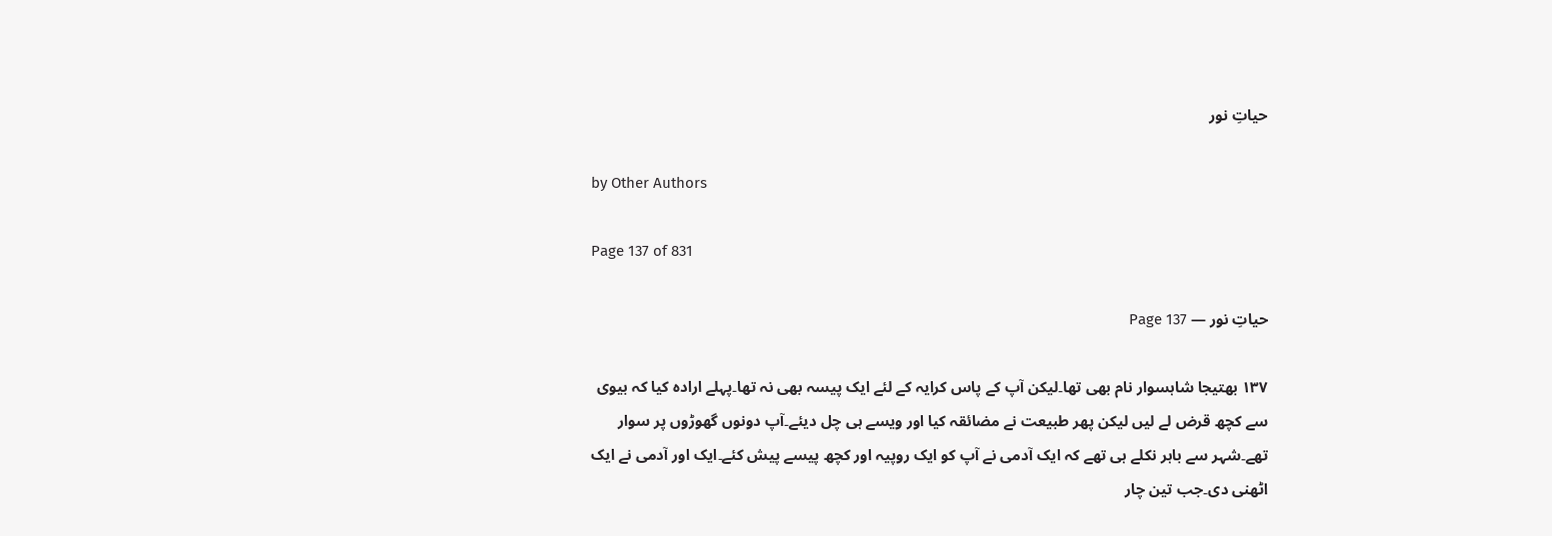حیاتِ نور

by Other Authors

Page 137 of 831

حیاتِ نور — Page 137

۱۳۷ بھتیجا شاہسوار نام بھی تھا۔لیکن آپ کے پاس کرایہ کے لئے ایک پیسہ بھی نہ تھا۔پہلے ارادہ کیا کہ بیوی سے کچھ قرض لے لیں لیکن پھر طبیعت نے مضائقہ کیا اور ویسے ہی چل دیئے۔آپ دونوں گھوڑوں پر سوار تھے۔شہر سے باہر نکلے ہی تھے کہ ایک آدمی نے آپ کو ایک روپیہ اور کچھ پیسے پیش کئے۔ایک اور آدمی نے ایک اٹھنی دی۔جب تین چار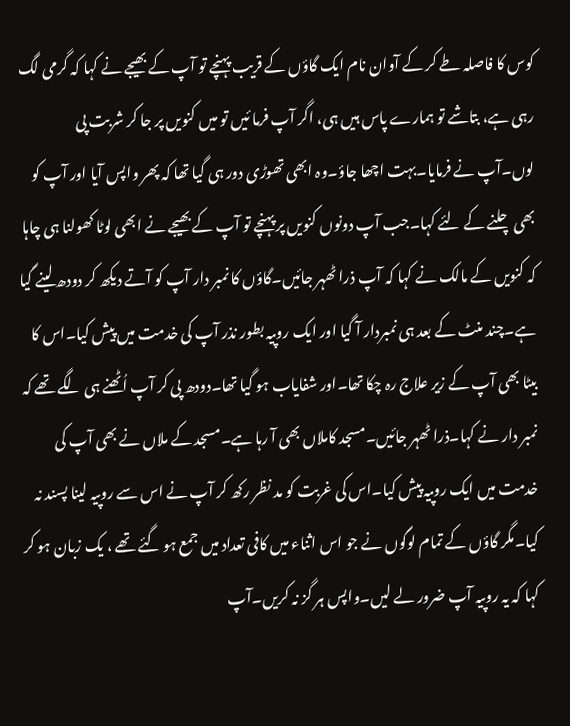کوس کا فاصلہ طے کر کے آوان نام ایک گاؤں کے قریب پہنچے تو آپ کے بھیجے نے کہا کہ گرمی لگ رہی ہے، بتاشے تو ہمارے پاس ہیں ہی، اگر آپ فرما ئیں تو میں کنویں پر جا کر شربت پی لوں۔آپ نے فرمایا۔بہت اچھا جاؤ۔وہ ابھی تھوڑی دور ہی گیا تھا کہ پھر واپس آیا اور آپ کو بھی چلنے کے لئے کہا۔جب آپ دونوں کنویں پر پہنچے تو آپ کے بھیجے نے ابھی لوٹا کھولنا ہی چاہا کہ کنویں کے مالک نے کہا کہ آپ ذرا ٹھہر جائیں۔گاؤں کا نمبر دار آپ کو آتے دیکھ کر دودھ لینے گیا ہے۔چند منٹ کے بعد ہی نمبردار آ گیا اور ایک روپیہ بطور نذر آپ کی خدمت میں پیش کیا۔اس کا بیٹا بھی آپ کے زیر علاج رہ چکا تھا۔اور شفایاب ہو گیا تھا۔دودھ پی کر آپ اُٹھنے ہی لگے تھے کہ نمبر دار نے کہا۔ذرا ٹھہر جائیں۔مسجد کاملاں بھی آ رہا ہے۔مسجد کے ملاں نے بھی آپ کی خدمت میں ایک روپیہ پیش کیا۔اس کی غربت کو مد نظر رکھ کر آپ نے اس سے روپیہ لینا پسند نہ کیا۔مگر گاؤں کے تمام لوگوں نے جو اس اثناء میں کافی تعداد میں جمع ہو گئے تھے ، یک زبان ہو کر کہا کہ یہ روپیہ آپ ضرور لے لیں۔واپس ہر گز نہ کریں۔آپ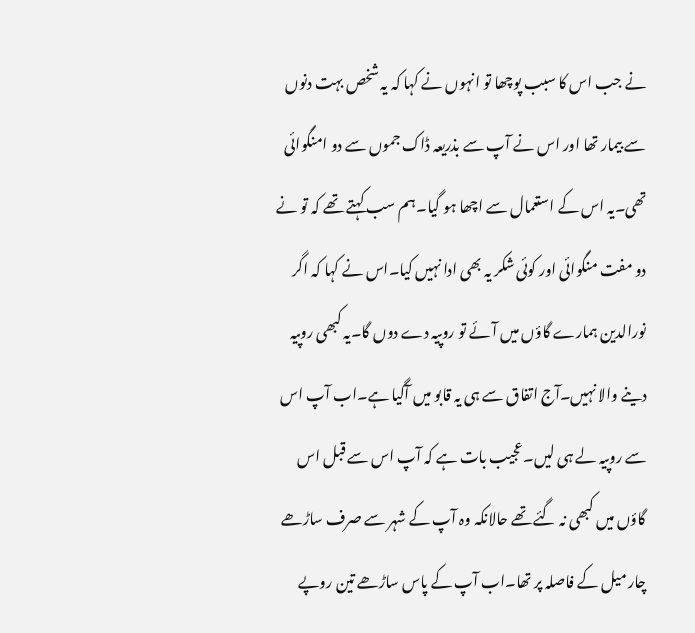نے جب اس کا سبب پوچھا تو انہوں نے کہا کہ یہ شخص بہت دنوں سے بیمار تھا اور اس نے آپ سے بذریعہ ڈاک جموں سے دو امنگوائی تھی۔یہ اس کے استعمال سے اچھا ہو گیا۔ہم سب کہتے تھے کہ تو نے دو مفت منگوائی اور کوئی شکر یہ بھی ادا نہیں کیا۔اس نے کہا کہ اگر نورالدین ہمارے گاؤں میں آئے تو روپیہ دے دوں گا۔یہ کبھی روپیہ دینے والا نہیں۔آج اتفاق سے ہی یہ قابو میں آگیا ہے۔اب آپ اس سے روپیہ لے ہی لیں۔عجیب بات ہے کہ آپ اس سے قبل اس گاؤں میں کبھی نہ گئے تھے حالانکہ وہ آپ کے شہر سے صرف ساڑھے چار میل کے فاصلہ پر تھا۔اب آپ کے پاس ساڑھے تین روپے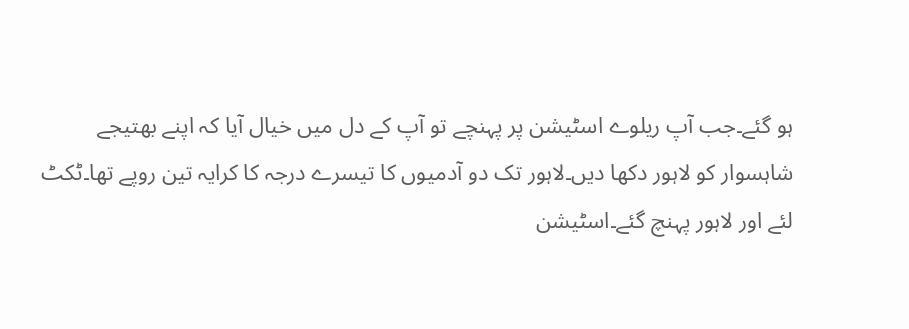ہو گئے۔جب آپ ریلوے اسٹیشن پر پہنچے تو آپ کے دل میں خیال آیا کہ اپنے بھتیجے شاہسوار کو لاہور دکھا دیں۔لاہور تک دو آدمیوں کا تیسرے درجہ کا کرایہ تین روپے تھا۔ٹکٹ لئے اور لاہور پہنچ گئے۔اسٹیشن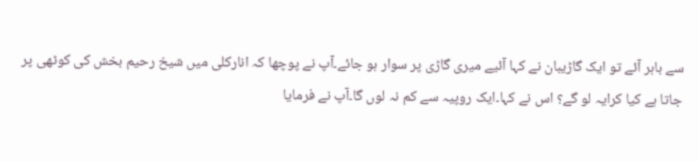سے باہر آئے تو ایک گاڑیبان نے کہا آئیے میری گاڑی پر سوار ہو جائے۔آپ نے پوچھا کہ انارکلی میں شیخ رحیم بخش کی کوٹھی پر جاتا ہے کیا کرایہ لو گے؟ اس نے کہا۔ایک روپیہ سے کم نہ لوں گا۔آپ نے فرمایا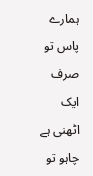ہمارے پاس تو صرف ایک اٹھنی ہے چاہو تو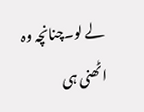لے لو۔چنانچہ وہ اٹھنی ہی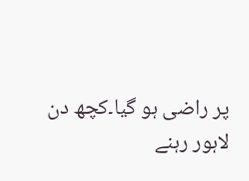پر راضی ہو گیا۔کچھ دن لاہور رہنے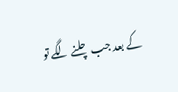کے بعد جب چلنے لگے تو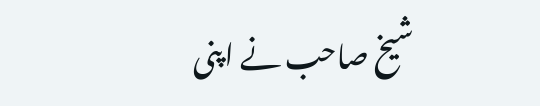شیخ صاحب نے اپنی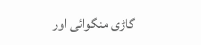گاڑی منگوائی اور